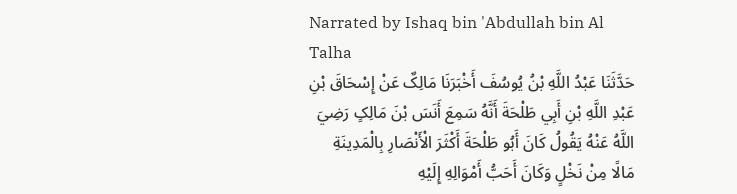Narrated by Ishaq bin 'Abdullah bin Al Talha
حَدَّثَنَا عَبْدُ اللَّهِ بْنُ يُوسُفَ أَخْبَرَنَا مَالِکٌ عَنْ إِسْحَاقَ بْنِ عَبْدِ اللَّهِ بْنِ أَبِي طَلْحَةَ أَنَّهُ سَمِعَ أَنَسَ بْنَ مَالِکٍ رَضِيَ اللَّهُ عَنْهُ يَقُولُ کَانَ أَبُو طَلْحَةَ أَکْثَرَ الْأَنْصَارِ بِالْمَدِينَةِ مَالًا مِنْ نَخْلٍ وَکَانَ أَحَبُّ أَمْوَالِهِ إِلَيْهِ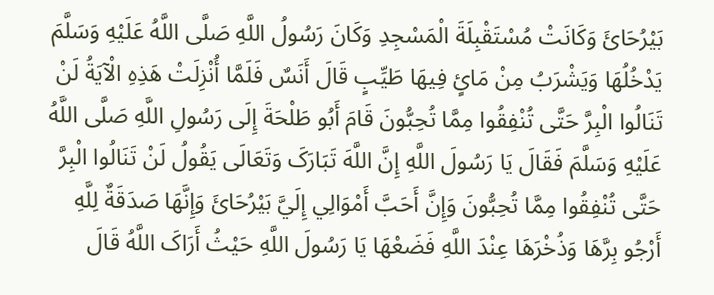بَيْرُحَائَ وَکَانَتْ مُسْتَقْبِلَةَ الْمَسْجِدِ وَکَانَ رَسُولُ اللَّهِ صَلَّی اللَّهُ عَلَيْهِ وَسَلَّمَ يَدْخُلُهَا وَيَشْرَبُ مِنْ مَائٍ فِيهَا طَيِّبٍ قَالَ أَنَسٌ فَلَمَّا أُنْزِلَتْ هَذِهِ الْآيَةُ لَنْ تَنَالُوا الْبِرَّ حَتَّی تُنْفِقُوا مِمَّا تُحِبُّونَ قَامَ أَبُو طَلْحَةَ إِلَی رَسُولِ اللَّهِ صَلَّی اللَّهُ عَلَيْهِ وَسَلَّمَ فَقَالَ يَا رَسُولَ اللَّهِ إِنَّ اللَّهَ تَبَارَکَ وَتَعَالَی يَقُولُ لَنْ تَنَالُوا الْبِرَّ حَتَّی تُنْفِقُوا مِمَّا تُحِبُّونَ وَإِنَّ أَحَبَّ أَمْوَالِي إِلَيَّ بَيْرُحَائَ وَإِنَّهَا صَدَقَةٌ لِلَّهِ أَرْجُو بِرَّهَا وَذُخْرَهَا عِنْدَ اللَّهِ فَضَعْهَا يَا رَسُولَ اللَّهِ حَيْثُ أَرَاکَ اللَّهُ قَالَ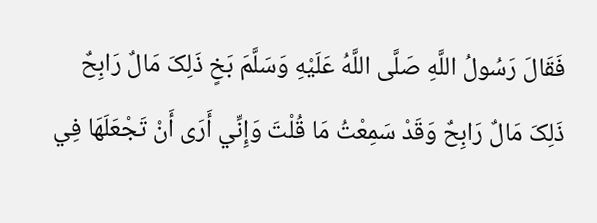فَقَالَ رَسُولُ اللَّهِ صَلَّی اللَّهُ عَلَيْهِ وَسَلَّمَ بَخٍ ذَلِکَ مَالٌ رَابِحٌ ذَلِکَ مَالٌ رَابِحٌ وَقَدْ سَمِعْتُ مَا قُلْتَ وَإِنِّي أَرَی أَنْ تَجْعَلَهَا فِي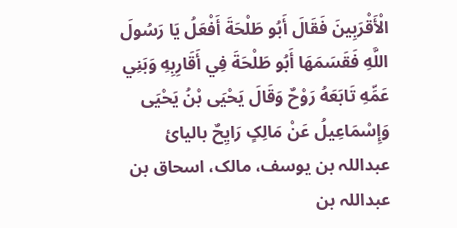الْأَقْرَبِينَ فَقَالَ أَبُو طَلْحَةَ أَفْعَلُ يَا رَسُولَ اللَّهِ فَقَسَمَهَا أَبُو طَلْحَةَ فِي أَقَارِبِهِ وَبَنِي عَمِّهِ تَابَعَهُ رَوْحٌ وَقَالَ يَحْيَی بْنُ يَحْيَی وَإِسْمَاعِيلُ عَنْ مَالِکٍ رَايِحٌ باليائ
عبداللہ بن یوسف، مالک، اسحاق بن عبداللہ بن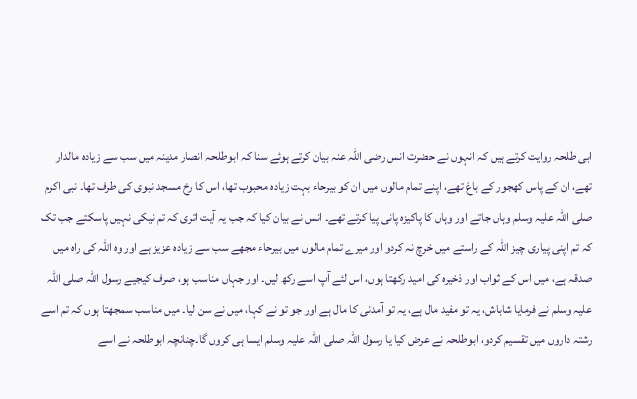ابی طلحہ روایت کرتے ہیں کہ انہوں نے حضرت انس رضی اللہ عنہ بیان کرتے ہوئے سنا کہ ابوطلحہ انصار مدینہ میں سب سے زیادہ مالدار تھے، ان کے پاس کھجور کے باغ تھے، اپنے تمام مالوں میں ان کو بیرحاء بہت زیادہ محبوب تھا، اس کا رخ مسجد نبوی کی طرف تھا۔ نبی اکرم صلی اللہ علیہ وسلم وہاں جاتے اور وہاں کا پاکیزہ پانی پیا کرتے تھے۔ انس نے بیان کیا کہ جب یہ آیت اتری کہ تم نیکی نہیں پاسکتے جب تک کہ تم اپنی پیاری چیز اللہ کے راستے میں خرچ نہ کردو اور میرے تمام مالوں میں بیرحاء مجھے سب سے زیادہ عزیز ہے اور وہ اللہ کی راہ میں صدقہ ہے، میں اس کے ثواب اور ذخیرہ کی امید رکھتا ہوں، اس لئے آپ اسے رکھ لیں۔ اور جہاں مناسب ہو، صرف کیجیے رسول اللہ صلی اللہ علیہ وسلم نے فرمایا شاباش، یہ تو مفید مال ہے، یہ تو آمدنی کا مال ہے اور جو تو نے کہا، میں نے سن لیا۔ میں مناسب سمجھتا ہوں کہ تم اسے رشتہ داروں میں تقسیم کردو، ابوطلحہ نے عرض کیا یا رسول اللہ صلی اللہ علیہ وسلم ایسا ہی کروں گا۔چنانچہ ابوطلحہ نے اسے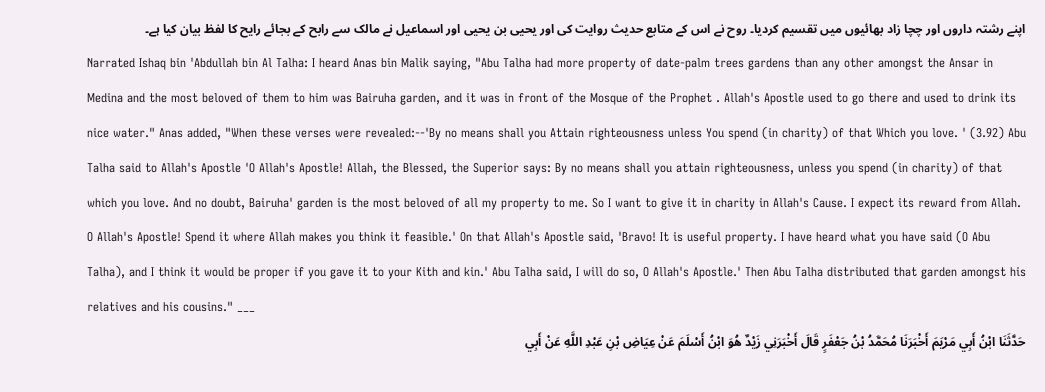اپنے رشتہ داروں اور چچا زاد بھائیوں میں تقسیم کردیا۔ روح نے اس کے متابع حدیث روایت کی اور یحیی بن یحیی اور اسماعیل نے مالک سے رابح کے بجائے رایح کا لفظ بیان کیا ہے۔
Narrated Ishaq bin 'Abdullah bin Al Talha: I heard Anas bin Malik saying, "Abu Talha had more property of date-palm trees gardens than any other amongst the Ansar in Medina and the most beloved of them to him was Bairuha garden, and it was in front of the Mosque of the Prophet . Allah's Apostle used to go there and used to drink its nice water." Anas added, "When these verses were revealed:--'By no means shall you Attain righteousness unless You spend (in charity) of that Which you love. ' (3.92) Abu Talha said to Allah's Apostle 'O Allah's Apostle! Allah, the Blessed, the Superior says: By no means shall you attain righteousness, unless you spend (in charity) of that which you love. And no doubt, Bairuha' garden is the most beloved of all my property to me. So I want to give it in charity in Allah's Cause. I expect its reward from Allah. O Allah's Apostle! Spend it where Allah makes you think it feasible.' On that Allah's Apostle said, 'Bravo! It is useful property. I have heard what you have said (O Abu Talha), and I think it would be proper if you gave it to your Kith and kin.' Abu Talha said, I will do so, O Allah's Apostle.' Then Abu Talha distributed that garden amongst his relatives and his cousins." ___
حَدَّثَنَا ابْنُ أَبِي مَرْيَمَ أَخْبَرَنَا مُحَمَّدُ بْنُ جَعْفَرٍ قَالَ أَخْبَرَنِي زَيْدٌ هُوَ ابْنُ أَسْلَمَ عَنْ عِيَاضِ بْنِ عَبْدِ اللَّهِ عَنْ أَبِي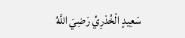سَعِيدٍ الْخُدْرِيِّ رَضِيَ اللَّهُ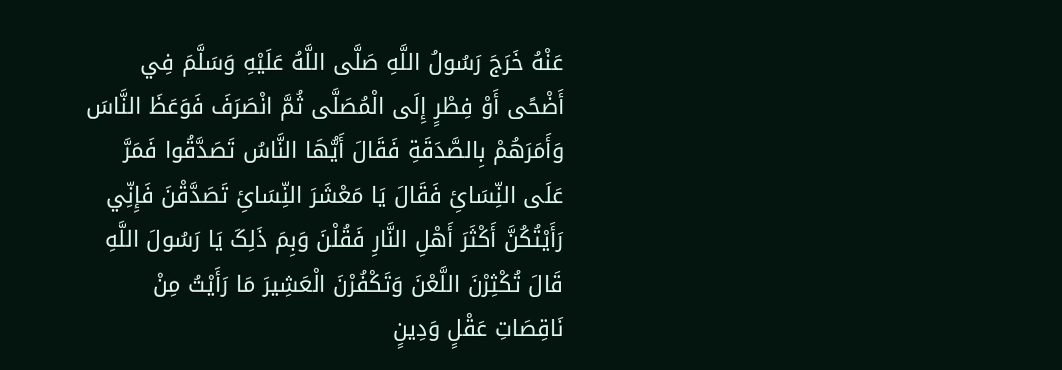عَنْهُ خَرَجَ رَسُولُ اللَّهِ صَلَّی اللَّهُ عَلَيْهِ وَسَلَّمَ فِي أَضْحًی أَوْ فِطْرٍ إِلَی الْمُصَلَّی ثُمَّ انْصَرَفَ فَوَعَظَ النَّاسَ وَأَمَرَهُمْ بِالصَّدَقَةِ فَقَالَ أَيُّهَا النَّاسُ تَصَدَّقُوا فَمَرَّ عَلَی النِّسَائِ فَقَالَ يَا مَعْشَرَ النِّسَائِ تَصَدَّقْنَ فَإِنِّي رَأَيْتُکُنَّ أَکْثَرَ أَهْلِ النَّارِ فَقُلْنَ وَبِمَ ذَلِکَ يَا رَسُولَ اللَّهِ قَالَ تُکْثِرْنَ اللَّعْنَ وَتَکْفُرْنَ الْعَشِيرَ مَا رَأَيْتُ مِنْ نَاقِصَاتِ عَقْلٍ وَدِينٍ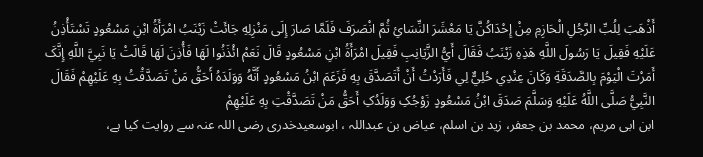أَذْهَبَ لِلُبِّ الرَّجُلِ الْحَازِمِ مِنْ إِحْدَاکُنَّ يَا مَعْشَرَ النِّسَائِ ثُمَّ انْصَرَفَ فَلَمَّا صَارَ إِلَی مَنْزِلِهِ جَائَتْ زَيْنَبُ امْرَأَةُ ابْنِ مَسْعُودٍ تَسْتَأْذِنُ عَلَيْهِ فَقِيلَ يَا رَسُولَ اللَّهِ هَذِهِ زَيْنَبُ فَقَالَ أَيُّ الزَّيَانِبِ فَقِيلَ امْرَأَةُ ابْنِ مَسْعُودٍ قَالَ نَعَمْ ائْذَنُوا لَهَا فَأُذِنَ لَهَا قَالَتْ يَا نَبِيَّ اللَّهِ إِنَّکَ أَمَرْتَ الْيَوْمَ بِالصَّدَقَةِ وَکَانَ عِنْدِي حُلِيٌّ لِي فَأَرَدْتُ أَنْ أَتَصَدَّقَ بِهِ فَزَعَمَ ابْنُ مَسْعُودٍ أَنَّهُ وَوَلَدَهُ أَحَقُّ مَنْ تَصَدَّقْتُ بِهِ عَلَيْهِمْ فَقَالَ النَّبِيُّ صَلَّی اللَّهُ عَلَيْهِ وَسَلَّمَ صَدَقَ ابْنُ مَسْعُودٍ زَوْجُکِ وَوَلَدُکِ أَحَقُّ مَنْ تَصَدَّقْتِ بِهِ عَلَيْهِمْ
ابن ابی مریم، محمد بن جعفر، زید بن اسلم، عیاض بن عبداللہ ، ابوسعیدخدری رضی اللہ عنہ سے روایت کیا ہے،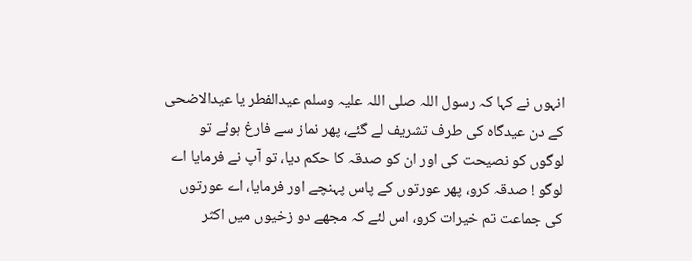انہوں نے کہا کہ رسول اللہ صلی اللہ علیہ وسلم عیدالفطر یا عیدالاضحی کے دن عیدگاہ کی طرف تشریف لے گئے، پھر نماز سے فارغ ہوئے تو لوگوں کو نصیحت کی اور ان کو صدقہ کا حکم دیا، تو آپ نے فرمایا اے لوگو ! صدقہ کرو، پھر عورتوں کے پاس پہنچے اور فرمایا، اے عورتوں کی جماعت تم خیرات کرو، اس لئے کہ مجھے دو زخیوں میں اکثر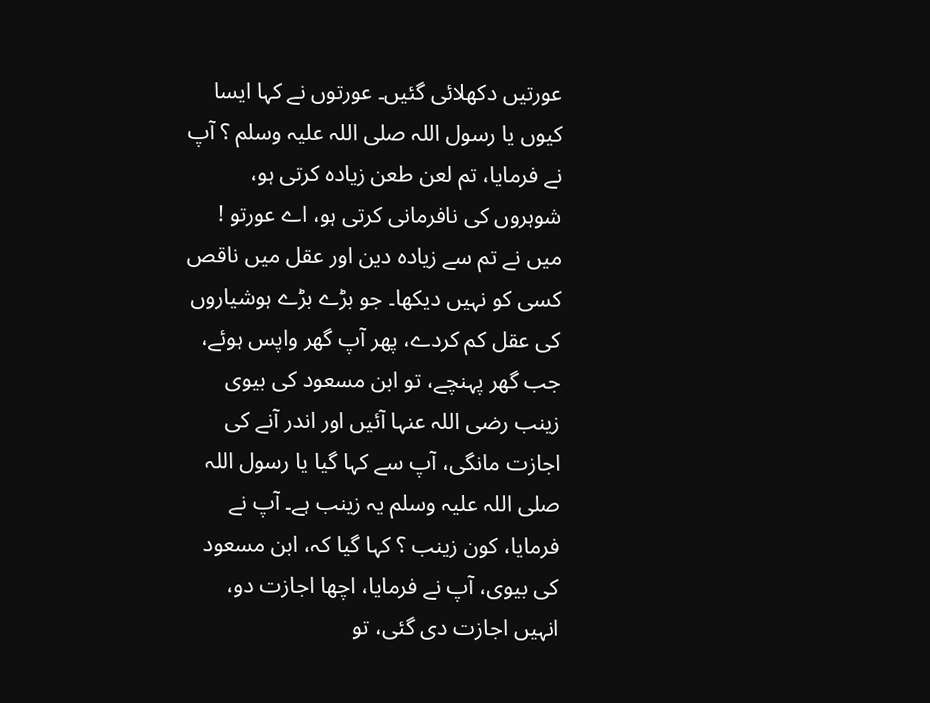عورتیں دکھلائی گئیں۔ عورتوں نے کہا ایسا کیوں یا رسول اللہ صلی اللہ علیہ وسلم ؟ آپ نے فرمایا، تم لعن طعن زیادہ کرتی ہو، شوہروں کی نافرمانی کرتی ہو، اے عورتو ! میں نے تم سے زیادہ دین اور عقل میں ناقص کسی کو نہیں دیکھا۔ جو بڑے بڑے ہوشیاروں کی عقل کم کردے، پھر آپ گھر واپس ہوئے، جب گھر پہنچے، تو ابن مسعود کی بیوی زینب رضی اللہ عنہا آئیں اور اندر آنے کی اجازت مانگی، آپ سے کہا گیا یا رسول اللہ صلی اللہ علیہ وسلم یہ زینب ہے۔ آپ نے فرمایا، کون زینب ؟ کہا گیا کہ، ابن مسعود کی بیوی، آپ نے فرمایا، اچھا اجازت دو، انہیں اجازت دی گئی، تو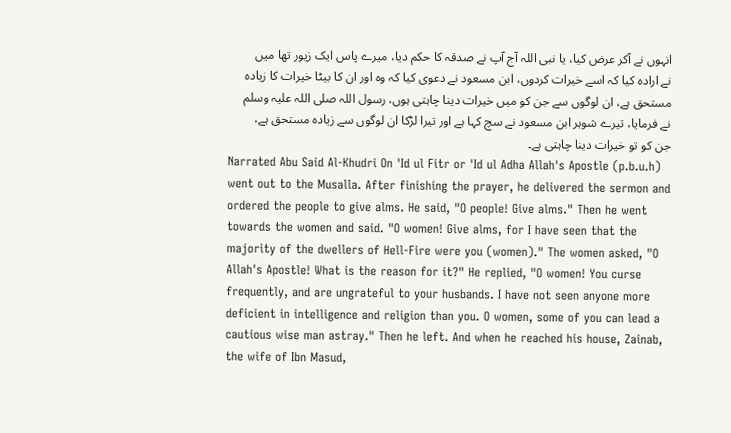انہوں نے آکر عرض کیا، یا نبی اللہ آج آپ نے صدقہ کا حکم دیا، میرے پاس ایک زیور تھا میں نے ارادہ کیا کہ اسے خیرات کردوں، ابن مسعود نے دعوی کیا کہ وہ اور ان کا بیٹا خیرات کا زیادہ مستحق ہے، ان لوگوں سے جن کو میں خیرات دینا چاہتی ہوں، رسول اللہ صلی اللہ علیہ وسلم نے فرمایا، تیرے شوہر ابن مسعود نے سچ کہا ہے اور تیرا لڑکا ان لوگوں سے زیادہ مستحق ہے، جن کو تو خیرات دینا چاہتی ہے۔
Narrated Abu Said Al-Khudri On 'Id ul Fitr or 'Id ul Adha Allah's Apostle (p.b.u.h) went out to the Musalla. After finishing the prayer, he delivered the sermon and ordered the people to give alms. He said, "O people! Give alms." Then he went towards the women and said. "O women! Give alms, for I have seen that the majority of the dwellers of Hell-Fire were you (women)." The women asked, "O Allah's Apostle! What is the reason for it?" He replied, "O women! You curse frequently, and are ungrateful to your husbands. I have not seen anyone more deficient in intelligence and religion than you. O women, some of you can lead a cautious wise man astray." Then he left. And when he reached his house, Zainab, the wife of Ibn Masud,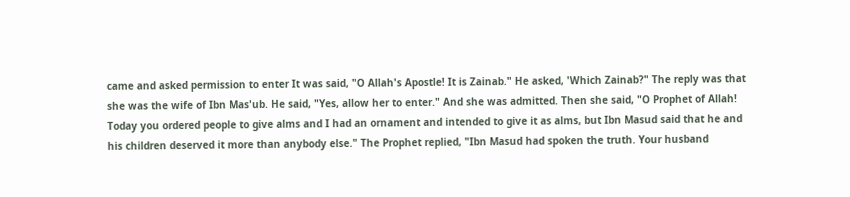came and asked permission to enter It was said, "O Allah's Apostle! It is Zainab." He asked, 'Which Zainab?" The reply was that she was the wife of Ibn Mas'ub. He said, "Yes, allow her to enter." And she was admitted. Then she said, "O Prophet of Allah! Today you ordered people to give alms and I had an ornament and intended to give it as alms, but Ibn Masud said that he and his children deserved it more than anybody else." The Prophet replied, "Ibn Masud had spoken the truth. Your husband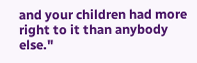and your children had more right to it than anybody else."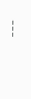___